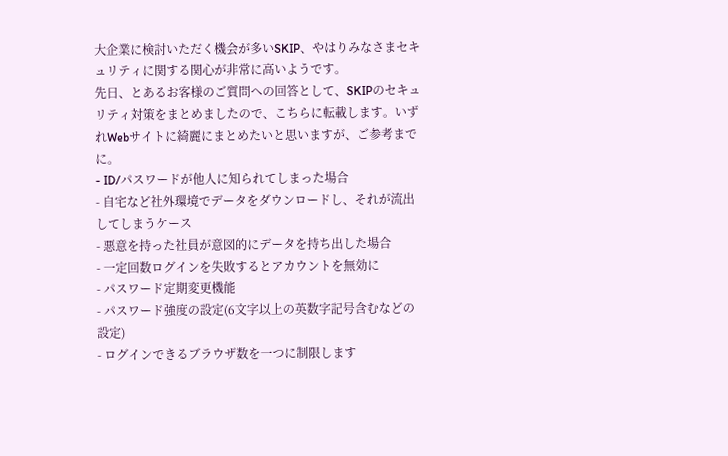大企業に検討いただく機会が多いSKIP、やはりみなさまセキュリティに関する関心が非常に高いようです。
先日、とあるお客様のご質問への回答として、SKIPのセキュリティ対策をまとめましたので、こちらに転載します。いずれWebサイトに綺麗にまとめたいと思いますが、ご参考までに。
- ID/パスワードが他人に知られてしまった場合
- 自宅など社外環境でデータをダウンロードし、それが流出してしまうケース
- 悪意を持った社員が意図的にデータを持ち出した場合
- 一定回数ログインを失敗するとアカウントを無効に
- パスワード定期変更機能
- パスワード強度の設定(6文字以上の英数字記号含むなどの設定)
- ログインできるブラウザ数を一つに制限します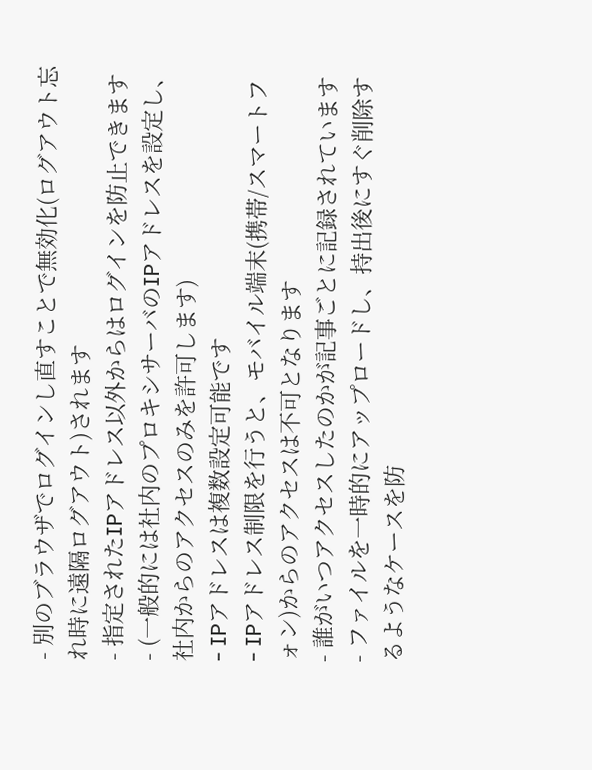- 別のブラウザでログインし直すことで無効化(ログアウト忘れ時に遠隔ログアウト)されます
- 指定されたIPアドレス以外からはログインを防止できます
- (一般的には社内のプロキシサーバのIPアドレスを設定し、社内からのアクセスのみを許可します)
- IPアドレスは複数設定可能です
- IPアドレス制限を行うと、モバイル端末(携帯/スマートフォン)からのアクセスは不可となります
- 誰がいつアクセスしたのかが記事ごとに記録されています
- ファイルを一時的にアップロードし、持出後にすぐ削除するようなケースを防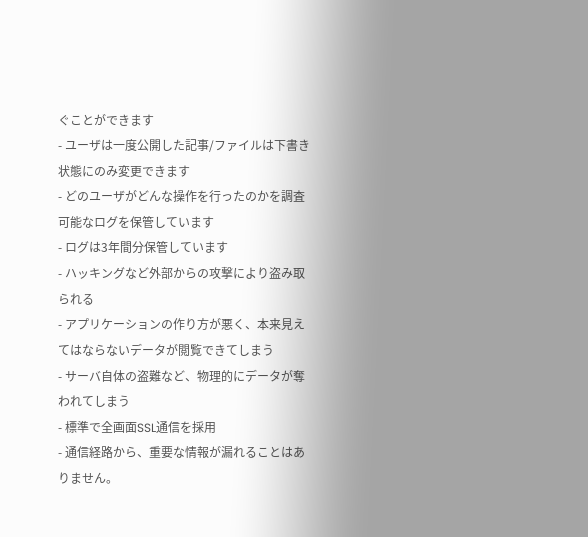ぐことができます
- ユーザは一度公開した記事/ファイルは下書き状態にのみ変更できます
- どのユーザがどんな操作を行ったのかを調査可能なログを保管しています
- ログは3年間分保管しています
- ハッキングなど外部からの攻撃により盗み取られる
- アプリケーションの作り方が悪く、本来見えてはならないデータが閲覧できてしまう
- サーバ自体の盗難など、物理的にデータが奪われてしまう
- 標準で全画面SSL通信を採用
- 通信経路から、重要な情報が漏れることはありません。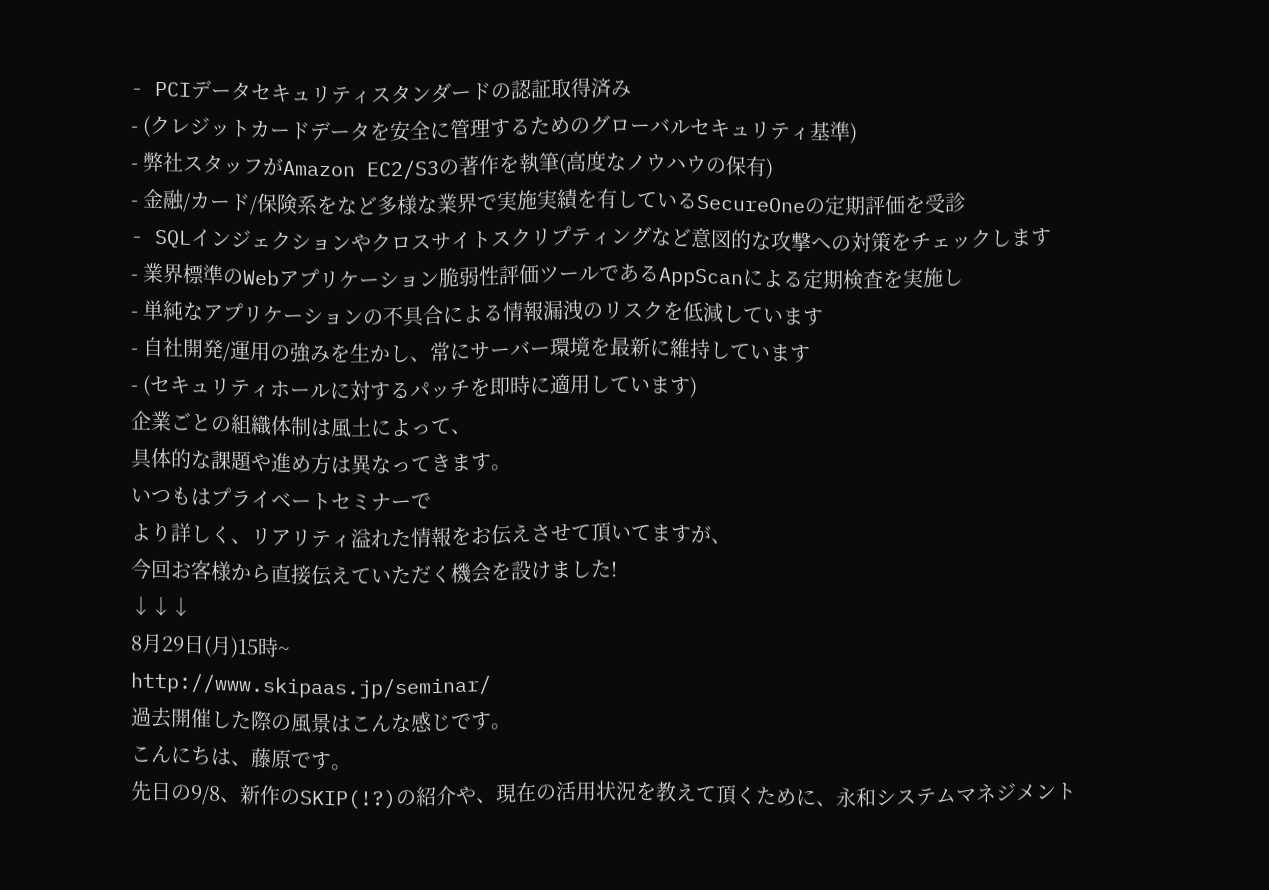- PCIデータセキュリティスタンダードの認証取得済み
- (クレジットカードデータを安全に管理するためのグローバルセキュリティ基準)
- 弊社スタッフがAmazon EC2/S3の著作を執筆(高度なノウハウの保有)
- 金融/カード/保険系をなど多様な業界で実施実績を有しているSecureOneの定期評価を受診
- SQLインジェクションやクロスサイトスクリプティングなど意図的な攻撃への対策をチェックします
- 業界標準のWebアプリケーション脆弱性評価ツールであるAppScanによる定期検査を実施し
- 単純なアプリケーションの不具合による情報漏洩のリスクを低減しています
- 自社開発/運用の強みを生かし、常にサーバー環境を最新に維持しています
- (セキュリティホールに対するパッチを即時に適用しています)
企業ごとの組織体制は風土によって、
具体的な課題や進め方は異なってきます。
いつもはプライベートセミナーで
より詳しく、リアリティ溢れた情報をお伝えさせて頂いてますが、
今回お客様から直接伝えていただく機会を設けました!
↓↓↓
8月29日(月)15時~
http://www.skipaas.jp/seminar/
過去開催した際の風景はこんな感じです。
こんにちは、藤原です。
先日の9/8、新作のSKIP(!?)の紹介や、現在の活用状況を教えて頂くために、永和システムマネジメント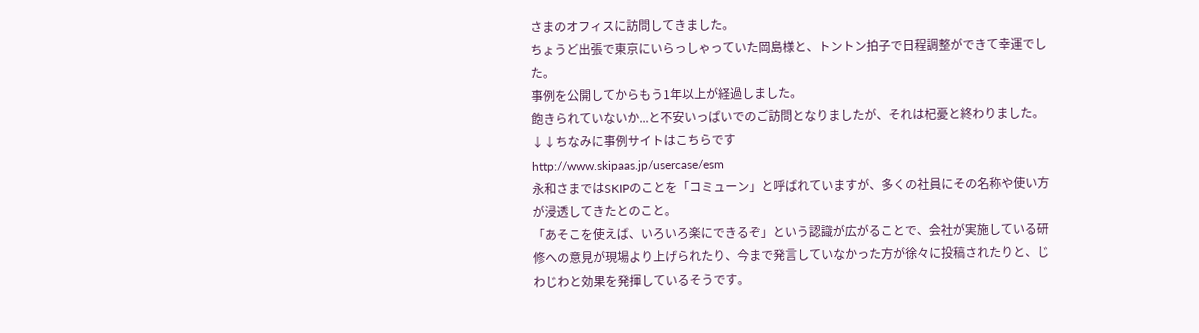さまのオフィスに訪問してきました。
ちょうど出張で東京にいらっしゃっていた岡島様と、トントン拍子で日程調整ができて幸運でした。
事例を公開してからもう1年以上が経過しました。
飽きられていないか...と不安いっぱいでのご訪問となりましたが、それは杞憂と終わりました。
↓↓ちなみに事例サイトはこちらです
http://www.skipaas.jp/usercase/esm
永和さまではSKIPのことを「コミューン」と呼ばれていますが、多くの社員にその名称や使い方が浸透してきたとのこと。
「あそこを使えば、いろいろ楽にできるぞ」という認識が広がることで、会社が実施している研修への意見が現場より上げられたり、今まで発言していなかった方が徐々に投稿されたりと、じわじわと効果を発揮しているそうです。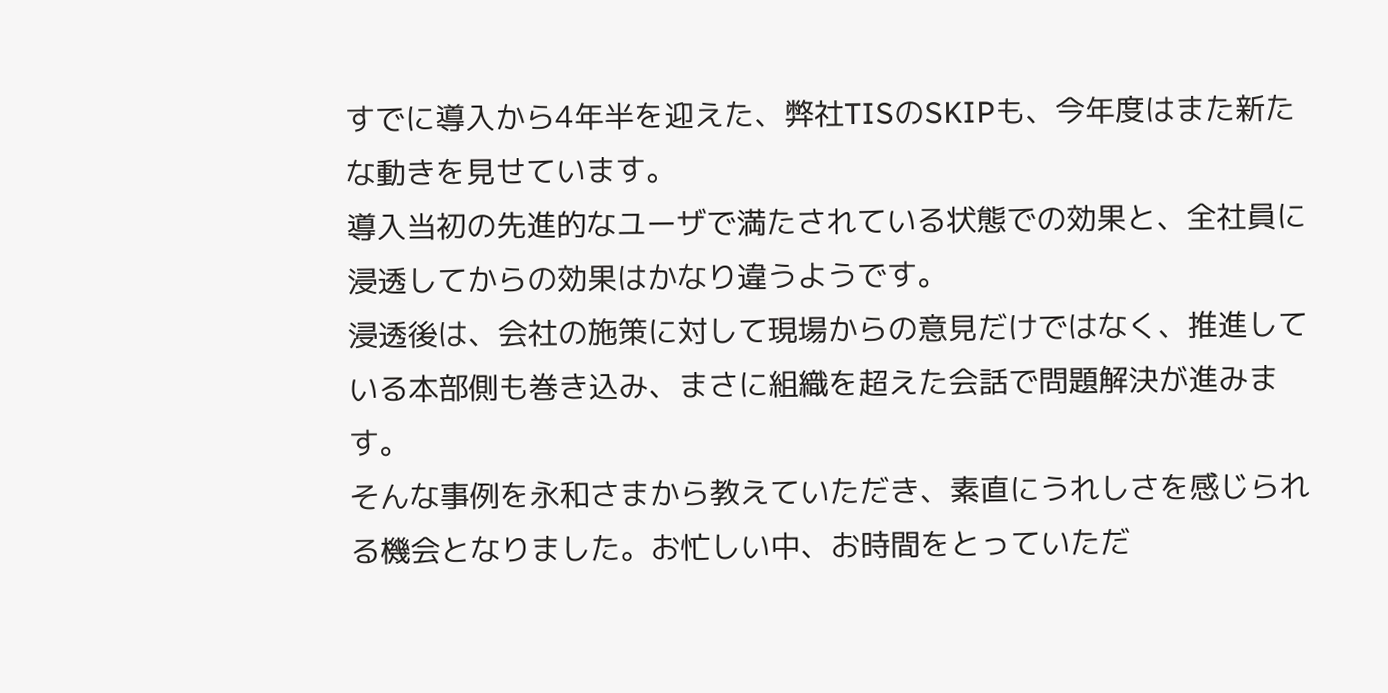すでに導入から4年半を迎えた、弊社TISのSKIPも、今年度はまた新たな動きを見せています。
導入当初の先進的なユーザで満たされている状態での効果と、全社員に浸透してからの効果はかなり違うようです。
浸透後は、会社の施策に対して現場からの意見だけではなく、推進している本部側も巻き込み、まさに組織を超えた会話で問題解決が進みます。
そんな事例を永和さまから教えていただき、素直にうれしさを感じられる機会となりました。お忙しい中、お時間をとっていただ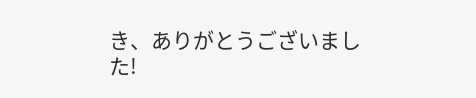き、ありがとうございました!